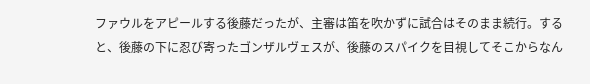ファウルをアピールする後藤だったが、主審は笛を吹かずに試合はそのまま続行。すると、後藤の下に忍び寄ったゴンザルヴェスが、後藤のスパイクを目視してそこからなん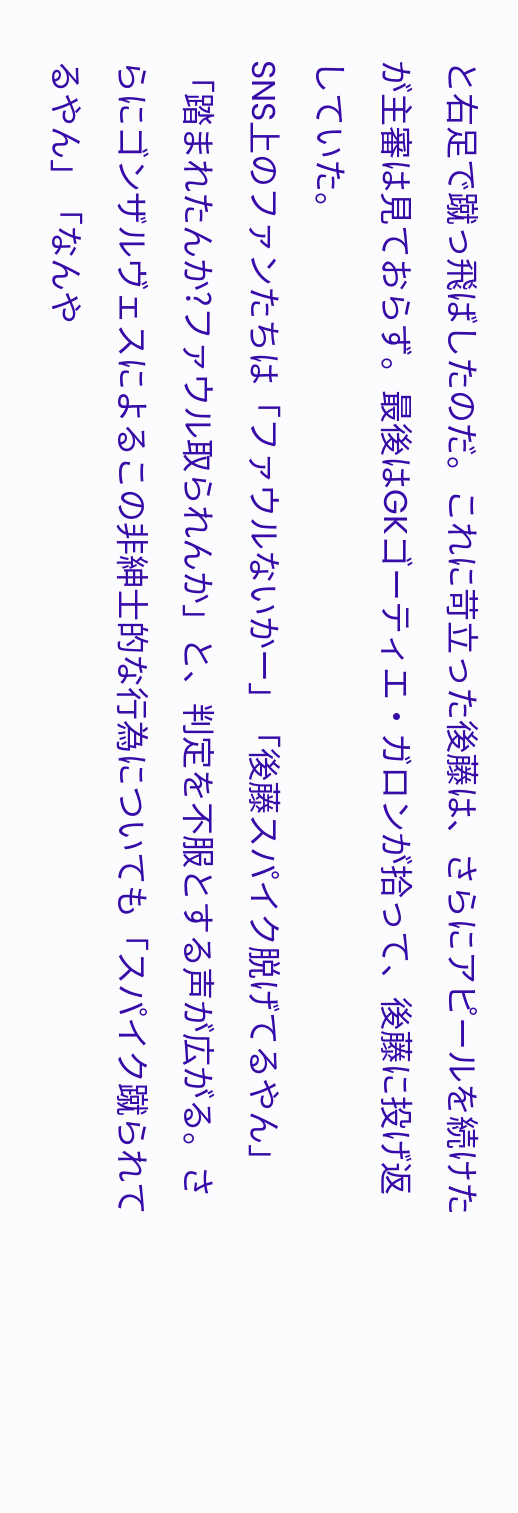と右足で蹴っ飛ばしたのだ。これに苛立った後藤は、さらにアピールを続けたが主審は見ておらず。最後はGKゴーティエ・ガロンが拾って、後藤に投げ返していた。
SNS上のファンたちは「ファウルないかー」「後藤スパイク脱げてるやん」「踏まれたんか?ファウル取られんか」と、判定を不服とする声が広がる。さらにゴンザルヴェスによるこの非紳士的な行為についても「スパイク蹴られてるやん」「なんや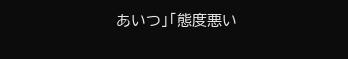あいつ」「態度悪い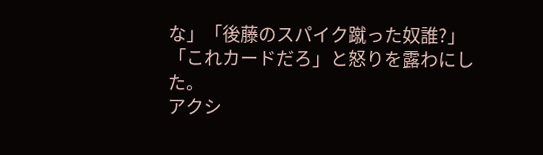な」「後藤のスパイク蹴った奴誰?」「これカードだろ」と怒りを露わにした。
アクシ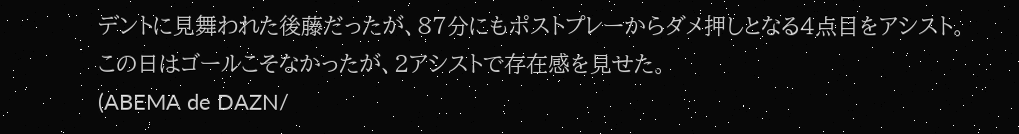デントに見舞われた後藤だったが、87分にもポストプレーからダメ押しとなる4点目をアシスト。この日はゴールこそなかったが、2アシストで存在感を見せた。
(ABEMA de DAZN/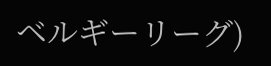ベルギーリーグ)